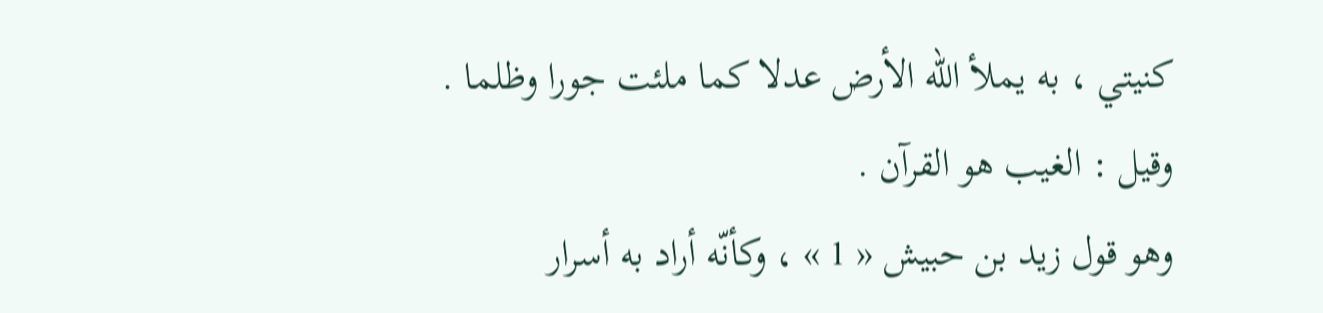كنيتي ، به يملأ اللّه الأرض عدلا كما ملئت جورا وظلما .
وقيل : الغيب هو القرآن .
وهو قول زيد بن حبيش « 1 » ، وكأنّه أراد به أسرار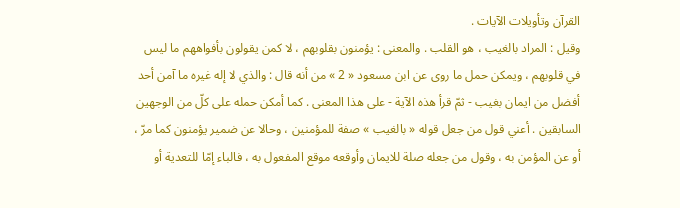القرآن وتأويلات الآيات .
وقيل : المراد بالغيب ، هو القلب . والمعنى : يؤمنون بقلوبهم ، لا كمن يقولون بأفواههم ما ليس في قلوبهم ، ويمكن حمل ما روى عن ابن مسعود « 2 » من أنه قال : والذي لا إله غيره ما آمن أحد أفضل من ايمان بغيب - ثمّ قرأ هذه الآية - على هذا المعنى . كما أمكن حمله على كلّ من الوجهين السابقين . أعني قول من جعل قوله « بالغيب » صفة للمؤمنين ، وحالا عن ضمير يؤمنون كما مرّ ، أو عن المؤمن به ، وقول من جعله صلة للايمان وأوقعه موقع المفعول به ، فالباء إمّا للتعدية أو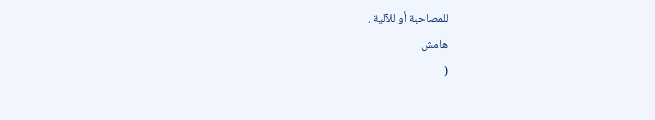للمصاحبة أو للآلية .
هامش
(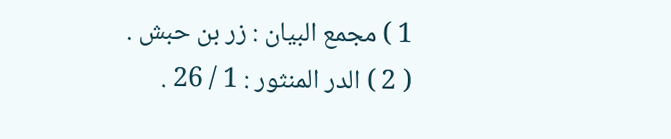1 ) مجمع البيان : زر بن حبش .
( 2 ) الدر المنثور : 1 / 26 .